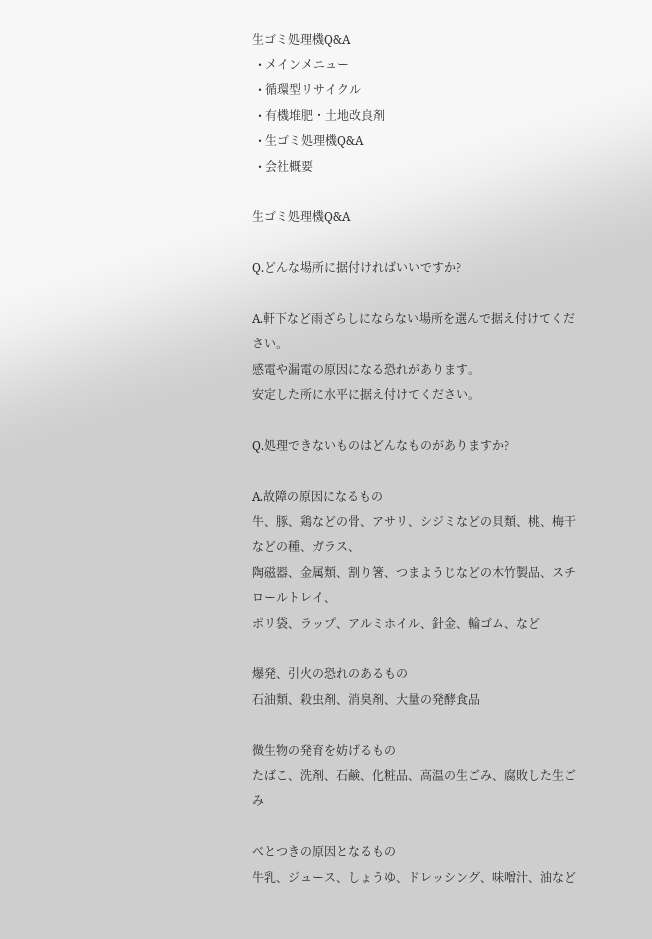生ゴミ処理機Q&A
  • メインメニュー
  • 循環型リサイクル
  • 有機堆肥・土地改良剤
  • 生ゴミ処理機Q&A
  • 会社概要

生ゴミ処理機Q&A

Q.どんな場所に据付ければいいですか?

A.軒下など雨ざらしにならない場所を選んで据え付けてください。
感電や漏電の原因になる恐れがあります。
安定した所に水平に据え付けてください。

Q.処理できないものはどんなものがありますか?

A.故障の原因になるもの
牛、豚、鶏などの骨、アサリ、シジミなどの貝類、桃、梅干などの種、ガラス、
陶磁器、金属類、割り箸、つまようじなどの木竹製品、スチロールトレイ、
ポリ袋、ラップ、アルミホイル、針金、輪ゴム、など

爆発、引火の恐れのあるもの
石油類、殺虫剤、消臭剤、大量の発酵食品

微生物の発育を妨げるもの
たばこ、洗剤、石鹸、化粧品、高温の生ごみ、腐敗した生ごみ

べとつきの原因となるもの
牛乳、ジュース、しょうゆ、ドレッシング、味噌汁、油など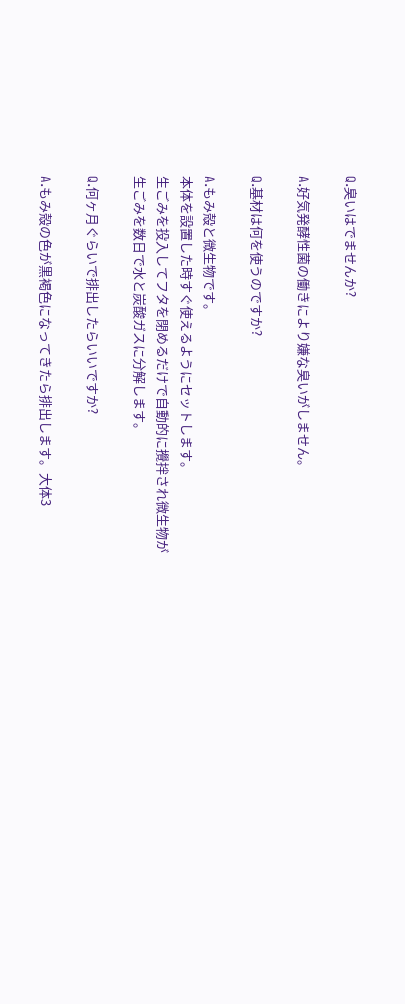Q.臭いはでませんか?

A.好気発酵性菌の働きにより嫌な臭いがしません。

Q.基材は何を使うのですか?

A.もみ殻と微生物です。
本体を設置した時すぐ使えるようにセットします。
生ごみを投入してフタを閉めるだけで自動的に攪拌され微生物が
生ごみを数日で水と炭酸ガスに分解します。

Q.何ヶ月ぐらいで排出したらいいですか?

A.もみ殻の色が黒褐色になってきたら排出します。大体3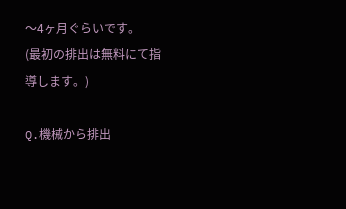〜4ヶ月ぐらいです。
(最初の排出は無料にて指導します。)

Q.機械から排出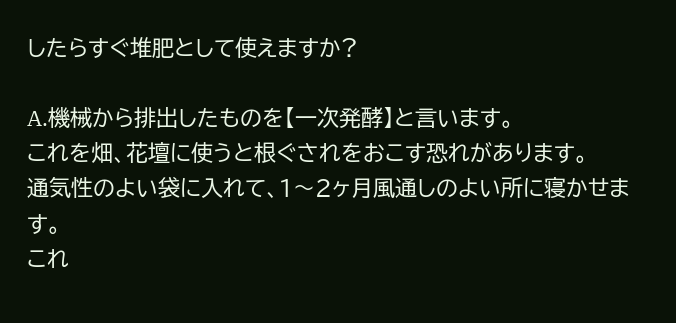したらすぐ堆肥として使えますか?

A.機械から排出したものを【一次発酵】と言います。
これを畑、花壇に使うと根ぐされをおこす恐れがあります。
通気性のよい袋に入れて、1〜2ヶ月風通しのよい所に寝かせます。
これ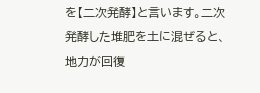を【二次発酵】と言います。二次発酵した堆肥を土に混ぜると、
地力が回復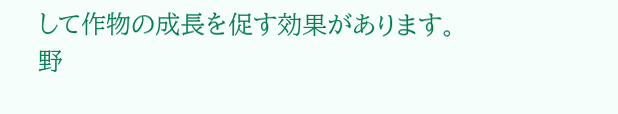して作物の成長を促す効果があります。
野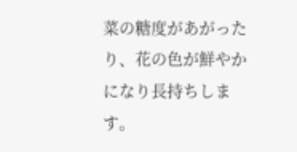菜の糖度があがったり、花の色が鮮やかになり長持ちします。